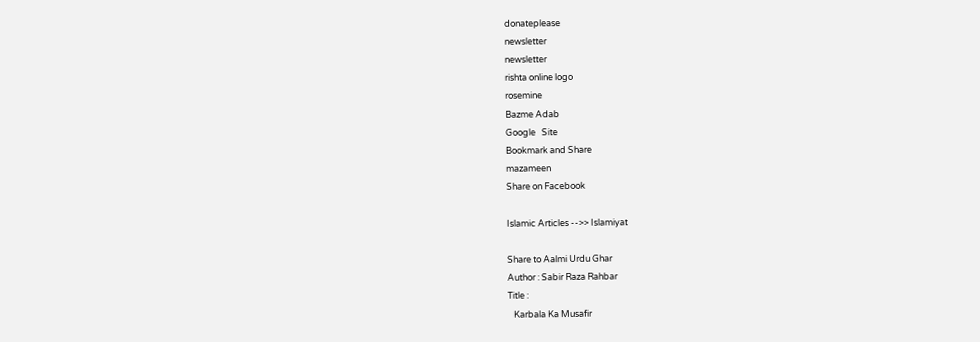donateplease
newsletter
newsletter
rishta online logo
rosemine
Bazme Adab
Google   Site
Bookmark and Share
mazameen
Share on Facebook

Islamic Articles -->> Islamiyat

Share to Aalmi Urdu Ghar
Author : Sabir Raza Rahbar
Title :
   Karbala Ka Musafir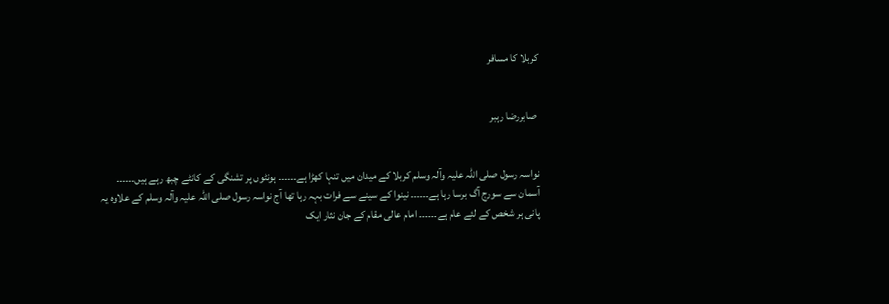کربلا کا مسافر


 صابررضا رہبر


نواسہ رسول صلی اللہ علیہ وآلہ وسلم کربلا کے میدان میں تنہا کھڑا ہے۔۔۔۔۔۔ ہونٹوں پر تشنگی کے کانٹے چبھ رہے ہیں۔۔۔۔۔۔ آسمان سے سورج آگ برسا رہا ہے۔۔۔۔۔۔ نینوا کے سینے سے فرات بہہ رہا تھا آج نواسہ رسول صلی اللہ علیہ وآلہ وسلم کے علاوہ یہ پانی ہر شخص کے لئے عام ہے۔۔۔۔۔۔ امام عالی مقام کے جان نثار ایک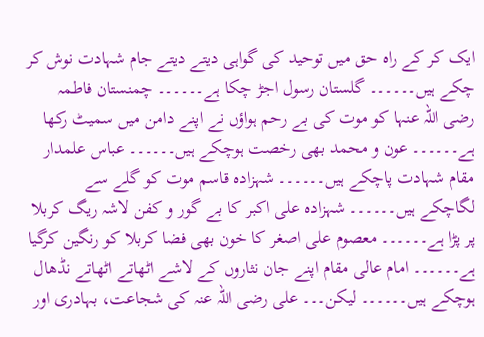ایک کر کے راہ حق میں توحید کی گواہی دیتے دیتے جام شہادت نوش کر چکے ہیں۔۔۔۔۔۔ گلستان رسول اجڑ چکا ہے۔۔۔۔۔۔ چمنستان فاطمہ رضی اللہ عنہا کو موت کی بے رحم ہواؤں نے اپنے دامن میں سمیٹ رکھا ہے۔۔۔۔۔۔ عون و محمد بھی رخصت ہوچکے ہیں۔۔۔۔۔۔ عباس علمدار مقام شہادت پاچکے ہیں۔۔۔۔۔۔ شہزادہ قاسم موت کو گلے سے لگاچکے ہیں۔۔۔۔۔۔ شہزادہ علی اکبر کا بے گور و کفن لاشہ ریگ کربلا پر پڑا ہے۔۔۔۔۔۔ معصوم علی اصغر کا خون بھی فضا کربلا کو رنگین کرگیا ہے۔۔۔۔۔۔ امام عالی مقام اپنے جان نثاروں کے لاشے اٹھاتے اٹھاتے نڈھال ہوچکے ہیں۔۔۔۔۔۔ لیکن۔۔۔ علی رضی اللہ عنہ کی شجاعت، بہادری اور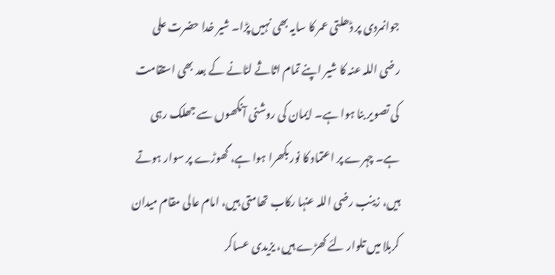جوانمردی پر ڈھلتی عمر کا سایہ بھی نہیں پڑا۔ شیر خدا حضرت علی رضی اللہ عنہ کا شیر اپنے تمام اثاثے لٹانے کے بعد بھی استقامت کی تصویر بنا ہوا ہے۔ ایمان کی روشنی آنکھوں سے جھلک رہی ہے۔ چہرے پر اعتماد کا نور بکھرا ہوا ہے، گھوڑے پر سوار ہوتے ہیں، زینب رضی اللہ عنہا رکاب تھامتی ہیں، امام عالی مقام میدان کربلا میں تلوار لئے کھڑے ہیں، یزیدی عساکر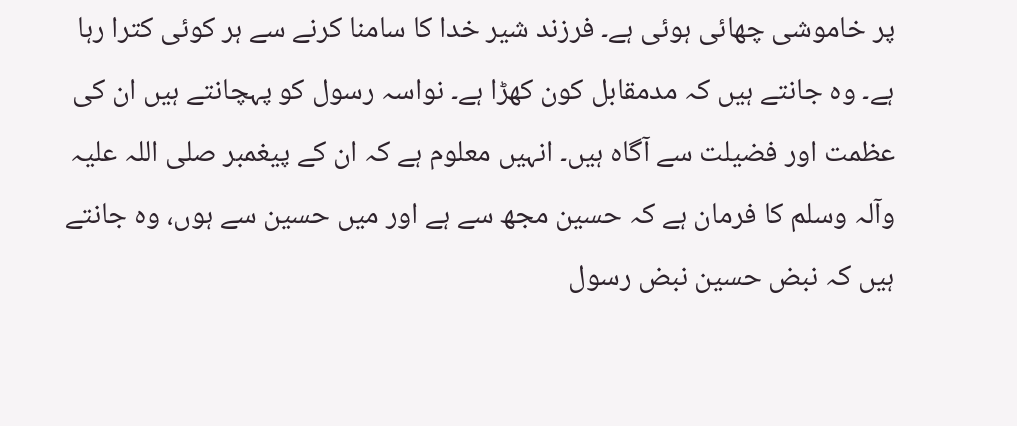پر خاموشی چھائی ہوئی ہے۔ فرزند شیر خدا کا سامنا کرنے سے ہر کوئی کترا رہا ہے۔ وہ جانتے ہیں کہ مدمقابل کون کھڑا ہے۔ نواسہ رسول کو پہچانتے ہیں ان کی عظمت اور فضیلت سے آگاہ ہیں۔ انہیں معلوم ہے کہ ان کے پیغمبر صلی اللہ علیہ وآلہ وسلم کا فرمان ہے کہ حسین مجھ سے ہے اور میں حسین سے ہوں، وہ جانتے ہیں کہ نبض حسین نبض رسول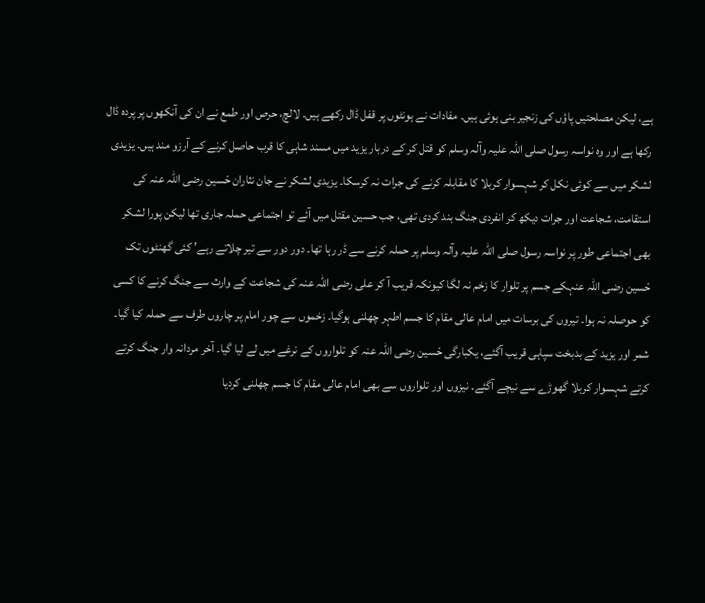ہے، لیکن مصلحتیں پاؤں کی زنجیر بنی ہوئی ہیں۔ مفادات نے ہونٹوں پر قفل ڈال رکھے ہیں۔ لالچ، حرص اور طمع نے ان کی آنکھوں پر پردہ ڈال رکھا ہے اور وہ نواسہ رسول صلی اللہ علیہ وآلہ وسلم کو قتل کر کے دربار یزید میں مسند شاہی کا قرب حاصل کرنے کے آرزو مند ہیں۔ یزیدی لشکر میں سے کوئی نکل کر شہسوار کربلا کا مقابلہ کرنے کی جرات نہ کرسکا۔ یزیدی لشکر نے جان نثاران حْسین رضی اللہ عنہ کی استقامت، شجاعت اور جرات دیکھ کر انفردی جنگ بند کردی تھی، جب حسین مقتل میں آئے تو اجتماعی حملہ جاری تھا لیکن پورا لشکر بھی اجتماعی طور پر نواسہ رسول صلی اللہ علیہ وآلہ وسلم پر حملہ کرنے سے ڈر رہا تھا۔ دور دور سے تیر چلاتے رہے’ کئی گھنٹوں تک حْسین رضی اللہ عنہکے جسم پر تلوار کا زخم نہ لگا کیونکہ قریب آ کر علی رضی اللہ عنہ کی شجاعت کے وارث سے جنگ کرنے کا کسی کو حوصلہ نہ ہوا۔ تیروں کی برسات میں امام عالی مقام کا جسم اطہر چھلنی ہوگیا۔ زخموں سے چور امام پر چاروں طرف سے حملہ کیا گیا۔ شمر اور یزید کے بدبخت سپاہی قریب آگئے، یکبارگی حْسین رضی اللہ عنہ کو تلواروں کے نرغے میں لے لیا گیا۔ آخر مردانہ وار جنگ کرتے کرتے شہسوار کربلا گھوڑے سے نیچے آگئے۔ نیزوں اور تلواروں سے بھی امام عالی مقام کا جسم چھلنی کردیا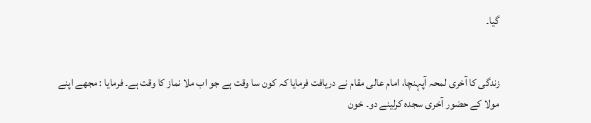گیا۔


زندگی کا آخری لمحہ آپہنچا، امام عالی مقام نے دریافت فرمایا کہ کون سا وقت ہے جو اب ملا نماز کا وقت ہے۔ فرمایا : مجھے اپنے مولا کے حضور آخری سجدہ کرلینے دو۔ خون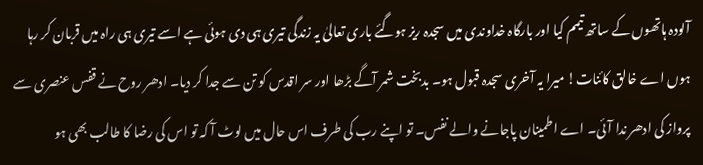آلودہ ہاتھوں کے ساتھ تیمم کیا اور بارگاہ خداوندی میں سجدہ ریز ہوگئے باری تعالیٰ یہ زندگی تیری ہی دی ہوئی ہے اسے تیری ہی راہ میں قربان کر رہا ہوں اے خالق کائنات! میرا یہ آخری سجدہ قبول ہو۔ بدبخت شمر آگے بڑھا اور سر اقدس کو تن سے جدا کر دیا۔ ادھر روح نے قفس عنصری سے پرواز کی ادھر ندا آئی۔ اے اطمینان پاجانے والے نفس۔ تو اپنے رب کی طرف اس حال میں لوٹ آ کہ تو اس کی رضا کا طالب بھی ہو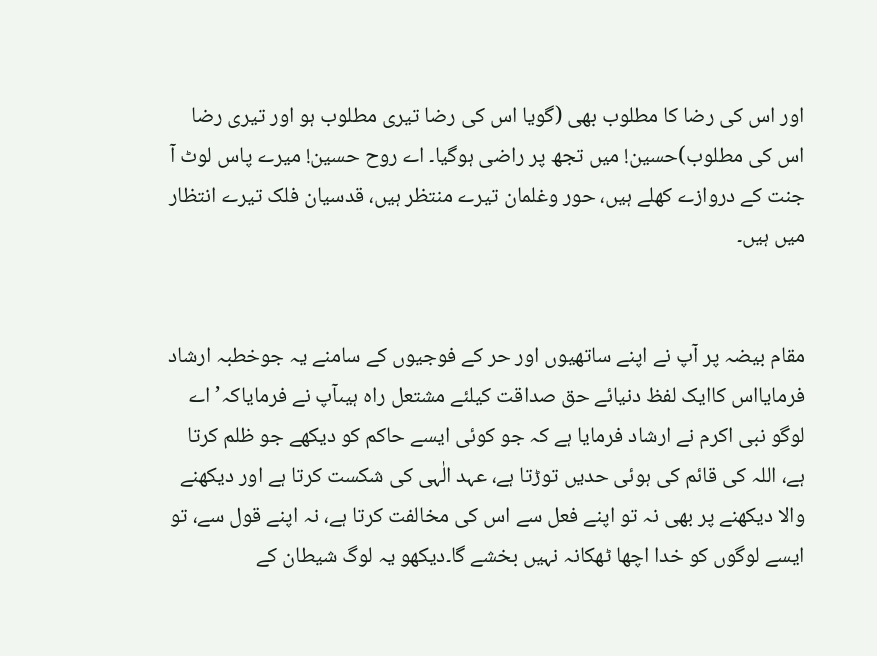اور اس کی رضا کا مطلوب بھی (گویا اس کی رضا تیری مطلوب ہو اور تیری رضا اس کی مطلوب)حسین! میں تجھ پر راضی ہوگیا۔ اے روح حسین! میرے پاس لوٹ آ جنت کے دروازے کھلے ہیں، حور وغلمان تیرے منتظر ہیں، قدسیان فلک تیرے انتظار میں ہیں۔


مقام بیضہ پر آپ نے اپنے ساتھیوں اور حر کے فوجیوں کے سامنے یہ جوخطبہ ارشاد فرمایااس کاایک لفظ دنیائے حق صداقت کیلئے مشتعل راہ ہیںآپ نے فرمایاکہ’اے لوگو نبی اکرم نے ارشاد فرمایا ہے کہ جو کوئی ایسے حاکم کو دیکھے جو ظلم کرتا ہے، اللہ کی قائم کی ہوئی حدیں توڑتا ہے، عہد الٰہی کی شکست کرتا ہے اور دیکھنے والا دیکھنے پر بھی نہ تو اپنے فعل سے اس کی مخالفت کرتا ہے، نہ اپنے قول سے، تو ایسے لوگوں کو خدا اچھا ٹھکانہ نہیں بخشے گا۔دیکھو یہ لوگ شیطان کے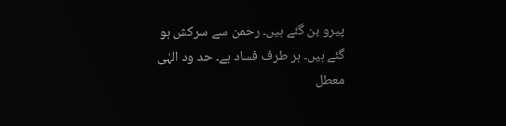پیرو بن گئے ہیں۔ رحمن سے سرکش ہو گئے ہیں۔ ہر طرف فساد ہے۔ حد ود الہٰی معطل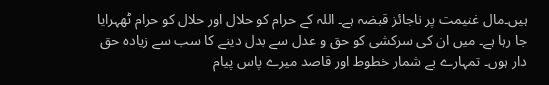ہیں۔مال غنیمت پر ناجائز قبضہ ہے۔ اللہ کے حرام کو حلال اور حلال کو حرام ٹھہرایا جا رہا ہے۔ میں ان کی سرکشی کو حق و عدل سے بدل دینے کا سب سے زیادہ حق دار ہوں۔ تمہارے بے شمار خطوط اور قاصد میرے پاس پیام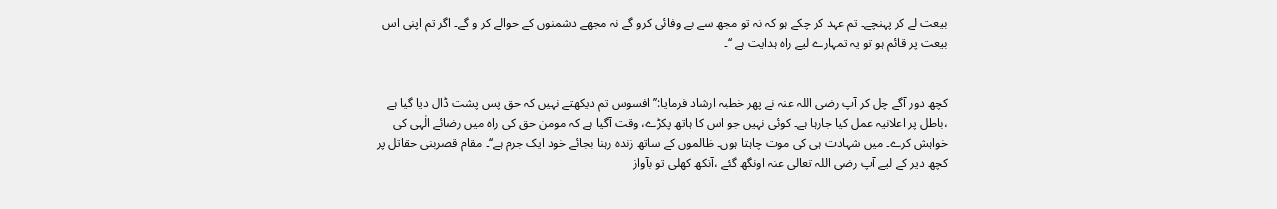بیعت لے کر پہنچے۔ تم عہد کر چکے ہو کہ نہ تو مجھ سے بے وفائی کرو گے نہ مجھے دشمنوں کے حوالے کر و گے۔ اگر تم اپنی اس بیعت پر قائم ہو تو یہ تمہارے لیے راہ ہدایت ہے ‘‘۔


کچھ دور آگے چل کر آپ رضی اللہ عنہ نے پھر خطبہ ارشاد فرمایا:’’افسوس تم دیکھتے نہیں کہ حق پس پشت ڈال دیا گیا ہے ،باطل پر اعلانیہ عمل کیا جارہا ہے۔ کوئی نہیں جو اس کا ہاتھ پکڑے، وقت آگیا ہے کہ مومن حق کی راہ میں رضائے الٰہی کی خواہش کرے۔ میں شہادت ہی کی موت چاہتا ہوں۔ ظالموں کے ساتھ زندہ رہنا بجائے خود ایک جرم ہے‘‘۔ مقام قصربنی حقاتل پر کچھ دیر کے لیے آپ رضی اللہ تعالی عنہ اونگھ گئے ،آنکھ کھلی تو بآواز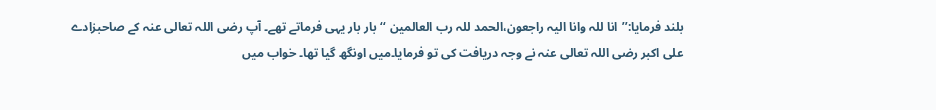بلند فرمایا:’’انا للہ وانا الیہ راجعون،الحمد للہ رب العالمین ‘‘بار بار یہی فرماتے تھے۔ آپ رضی اللہ تعالی عنہ کے صاحبزادے علی اکبر رضی اللہ تعالی عنہ نے وجہ دریافت کی تو فرمایا۔میں اونگھ گیا تھا۔ خواب میں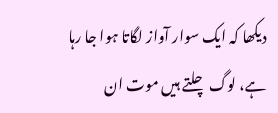دیکھا کہ ایک سوار آواز لگاتا ہوا جا رہا ہے، لوگ چلتے ہیں موت ان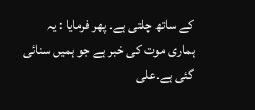کے ساتھ چلتی ہے۔ پھر فرمایا : یہ ہماری موت کی خبر ہے جو ہمیں سنائی گئی ہے۔علی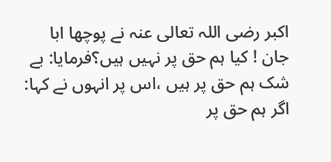اکبر رضی اللہ تعالی عنہ نے پوچھا ابا جان ! کیا ہم حق پر نہیں ہیں؟فرمایا: بے شک ہم حق پر ہیں ،اس پر انہوں نے کہا: اگر ہم حق پر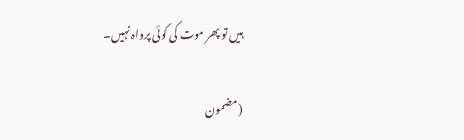ہیں تو پھر موت کی کوئی پرواہ نہیں۔

(مضمون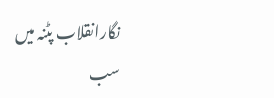نگارانقلاب پٹنہ میں سب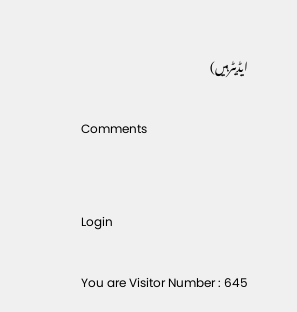ایڈیٹرہیں)

Comments


Login

You are Visitor Number : 645